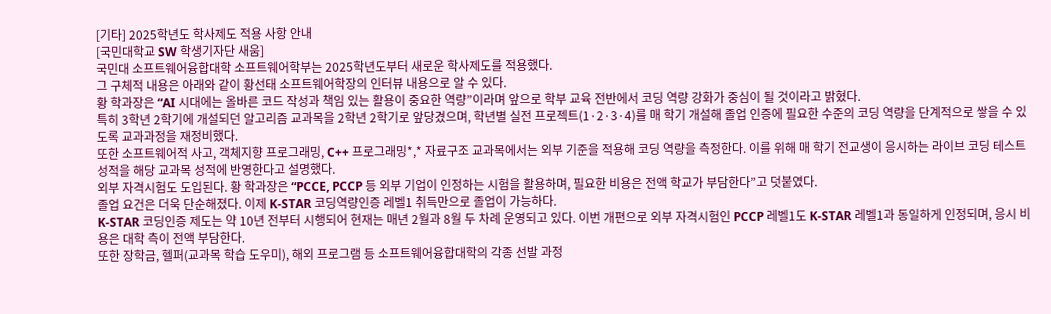[기타] 2025학년도 학사제도 적용 사항 안내
[국민대학교 SW 학생기자단 새움]
국민대 소프트웨어융합대학 소프트웨어학부는 2025학년도부터 새로운 학사제도를 적용했다.
그 구체적 내용은 아래와 같이 황선태 소프트웨어학장의 인터뷰 내용으로 알 수 있다.
황 학과장은 “AI 시대에는 올바른 코드 작성과 책임 있는 활용이 중요한 역량”이라며 앞으로 학부 교육 전반에서 코딩 역량 강화가 중심이 될 것이라고 밝혔다.
특히 3학년 2학기에 개설되던 알고리즘 교과목을 2학년 2학기로 앞당겼으며, 학년별 실전 프로젝트(1·2·3·4)를 매 학기 개설해 졸업 인증에 필요한 수준의 코딩 역량을 단계적으로 쌓을 수 있도록 교과과정을 재정비했다.
또한 소프트웨어적 사고, 객체지향 프로그래밍, C++ 프로그래밍*,* 자료구조 교과목에서는 외부 기준을 적용해 코딩 역량을 측정한다. 이를 위해 매 학기 전교생이 응시하는 라이브 코딩 테스트 성적을 해당 교과목 성적에 반영한다고 설명했다.
외부 자격시험도 도입된다. 황 학과장은 “PCCE, PCCP 등 외부 기업이 인정하는 시험을 활용하며, 필요한 비용은 전액 학교가 부담한다”고 덧붙였다.
졸업 요건은 더욱 단순해졌다. 이제 K-STAR 코딩역량인증 레벨1 취득만으로 졸업이 가능하다.
K-STAR 코딩인증 제도는 약 10년 전부터 시행되어 현재는 매년 2월과 8월 두 차례 운영되고 있다. 이번 개편으로 외부 자격시험인 PCCP 레벨1도 K-STAR 레벨1과 동일하게 인정되며, 응시 비용은 대학 측이 전액 부담한다.
또한 장학금, 헬퍼(교과목 학습 도우미), 해외 프로그램 등 소프트웨어융합대학의 각종 선발 과정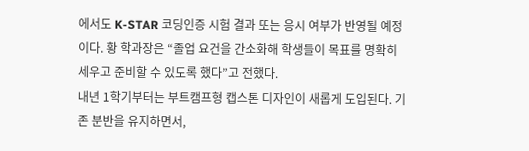에서도 K-STAR 코딩인증 시험 결과 또는 응시 여부가 반영될 예정이다. 황 학과장은 “졸업 요건을 간소화해 학생들이 목표를 명확히 세우고 준비할 수 있도록 했다”고 전했다.
내년 1학기부터는 부트캠프형 캡스톤 디자인이 새롭게 도입된다. 기존 분반을 유지하면서,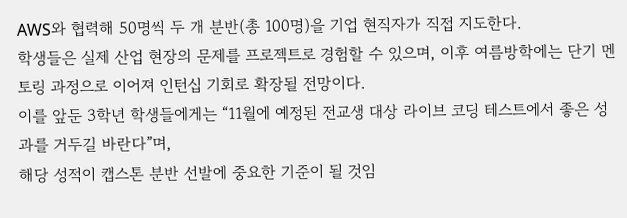AWS와 협력해 50명씩 두 개 분반(총 100명)을 기업 현직자가 직접 지도한다.
학생들은 실제 산업 현장의 문제를 프로젝트로 경험할 수 있으며, 이후 여름방학에는 단기 멘토링 과정으로 이어져 인턴십 기회로 확장될 전망이다.
이를 앞둔 3학년 학생들에게는 “11월에 예정된 전교생 대상 라이브 코딩 테스트에서 좋은 성과를 거두길 바란다”며,
해당 성적이 캡스톤 분반 선발에 중요한 기준이 될 것임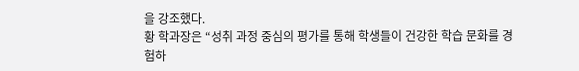을 강조했다.
황 학과장은 “성취 과정 중심의 평가를 통해 학생들이 건강한 학습 문화를 경험하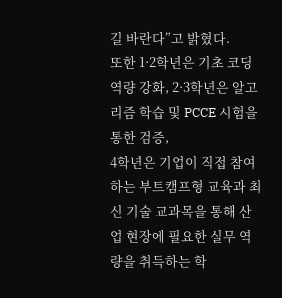길 바란다”고 밝혔다.
또한 1·2학년은 기초 코딩 역량 강화, 2·3학년은 알고리즘 학습 및 PCCE 시험을 통한 검증,
4학년은 기업이 직접 참여하는 부트캠프형 교육과 최신 기술 교과목을 통해 산업 현장에 필요한 실무 역량을 취득하는 학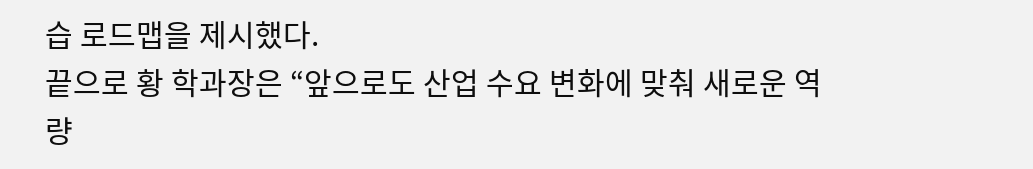습 로드맵을 제시했다.
끝으로 황 학과장은 “앞으로도 산업 수요 변화에 맞춰 새로운 역량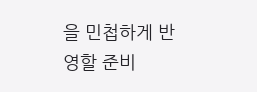을 민첩하게 반영할 준비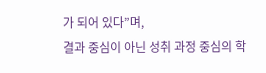가 되어 있다”며,
결과 중심이 아닌 성취 과정 중심의 학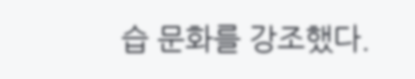습 문화를 강조했다.